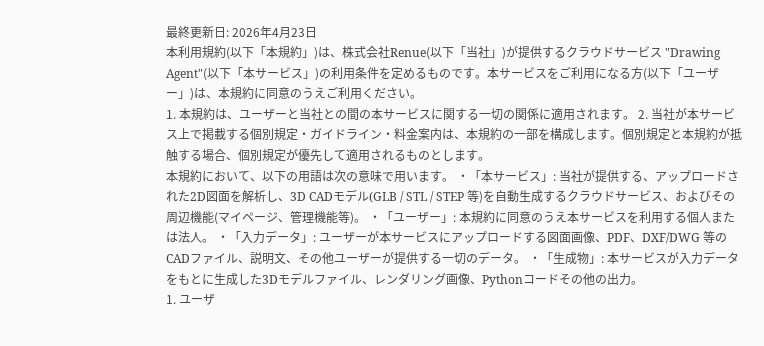最終更新日: 2026年4月23日
本利用規約(以下「本規約」)は、株式会社Renue(以下「当社」)が提供するクラウドサービス "Drawing Agent"(以下「本サービス」)の利用条件を定めるものです。本サービスをご利用になる方(以下「ユーザー」)は、本規約に同意のうえご利用ください。
1. 本規約は、ユーザーと当社との間の本サービスに関する一切の関係に適用されます。 2. 当社が本サービス上で掲載する個別規定・ガイドライン・料金案内は、本規約の一部を構成します。個別規定と本規約が抵触する場合、個別規定が優先して適用されるものとします。
本規約において、以下の用語は次の意味で用います。 ・「本サービス」: 当社が提供する、アップロードされた2D図面を解析し、3D CADモデル(GLB / STL / STEP 等)を自動生成するクラウドサービス、およびその周辺機能(マイページ、管理機能等)。 ・「ユーザー」: 本規約に同意のうえ本サービスを利用する個人または法人。 ・「入力データ」: ユーザーが本サービスにアップロードする図面画像、PDF、DXF/DWG 等のCADファイル、説明文、その他ユーザーが提供する一切のデータ。 ・「生成物」: 本サービスが入力データをもとに生成した3Dモデルファイル、レンダリング画像、Pythonコードその他の出力。
1. ユーザ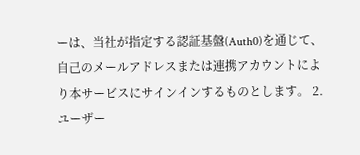ーは、当社が指定する認証基盤(Auth0)を通じて、自己のメールアドレスまたは連携アカウントにより本サービスにサインインするものとします。 2. ユーザー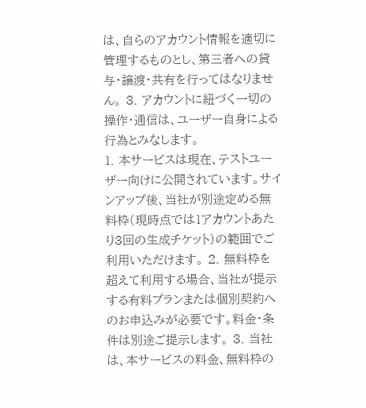は、自らのアカウント情報を適切に管理するものとし、第三者への貸与・譲渡・共有を行ってはなりません。 3. アカウントに紐づく一切の操作・通信は、ユーザー自身による行為とみなします。
1. 本サービスは現在、テストユーザー向けに公開されています。サインアップ後、当社が別途定める無料枠(現時点では1アカウントあたり3回の生成チケット)の範囲でご利用いただけます。 2. 無料枠を超えて利用する場合、当社が提示する有料プランまたは個別契約へのお申込みが必要です。料金・条件は別途ご提示します。 3. 当社は、本サービスの料金、無料枠の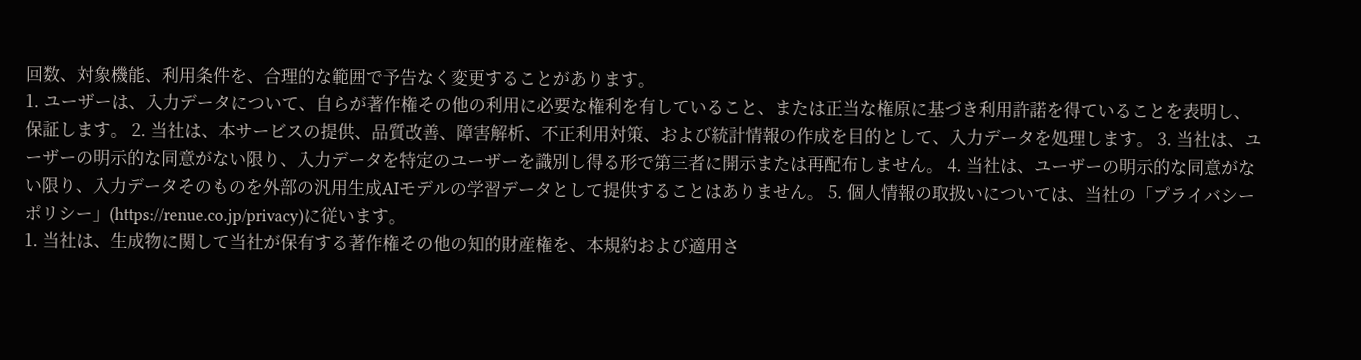回数、対象機能、利用条件を、合理的な範囲で予告なく変更することがあります。
1. ユーザーは、入力データについて、自らが著作権その他の利用に必要な権利を有していること、または正当な権原に基づき利用許諾を得ていることを表明し、保証します。 2. 当社は、本サービスの提供、品質改善、障害解析、不正利用対策、および統計情報の作成を目的として、入力データを処理します。 3. 当社は、ユーザーの明示的な同意がない限り、入力データを特定のユーザーを識別し得る形で第三者に開示または再配布しません。 4. 当社は、ユーザーの明示的な同意がない限り、入力データそのものを外部の汎用生成AIモデルの学習データとして提供することはありません。 5. 個人情報の取扱いについては、当社の「プライバシーポリシー」(https://renue.co.jp/privacy)に従います。
1. 当社は、生成物に関して当社が保有する著作権その他の知的財産権を、本規約および適用さ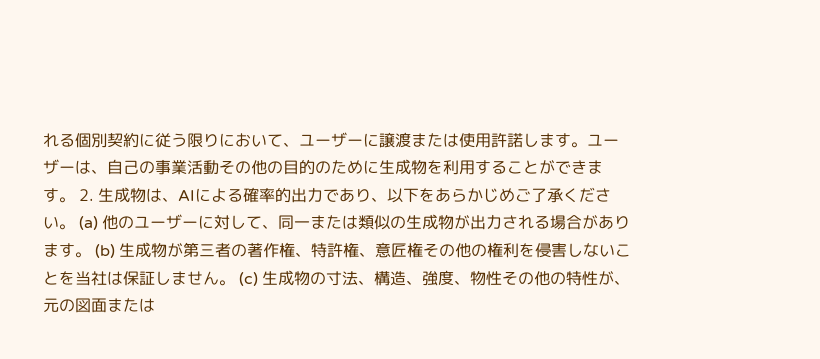れる個別契約に従う限りにおいて、ユーザーに譲渡または使用許諾します。ユーザーは、自己の事業活動その他の目的のために生成物を利用することができます。 2. 生成物は、AIによる確率的出力であり、以下をあらかじめご了承ください。 (a) 他のユーザーに対して、同一または類似の生成物が出力される場合があります。 (b) 生成物が第三者の著作権、特許権、意匠権その他の権利を侵害しないことを当社は保証しません。 (c) 生成物の寸法、構造、強度、物性その他の特性が、元の図面または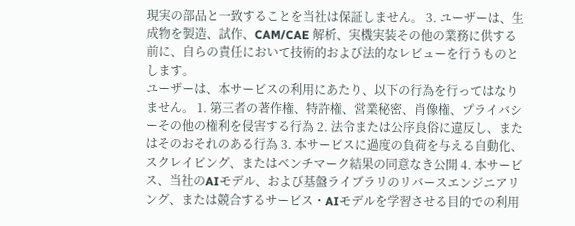現実の部品と一致することを当社は保証しません。 3. ユーザーは、生成物を製造、試作、CAM/CAE 解析、実機実装その他の業務に供する前に、自らの責任において技術的および法的なレビューを行うものとします。
ユーザーは、本サービスの利用にあたり、以下の行為を行ってはなりません。 1. 第三者の著作権、特許権、営業秘密、肖像権、プライバシーその他の権利を侵害する行為 2. 法令または公序良俗に違反し、またはそのおそれのある行為 3. 本サービスに過度の負荷を与える自動化、スクレイピング、またはベンチマーク結果の同意なき公開 4. 本サービス、当社のAIモデル、および基盤ライブラリのリバースエンジニアリング、または競合するサービス・AIモデルを学習させる目的での利用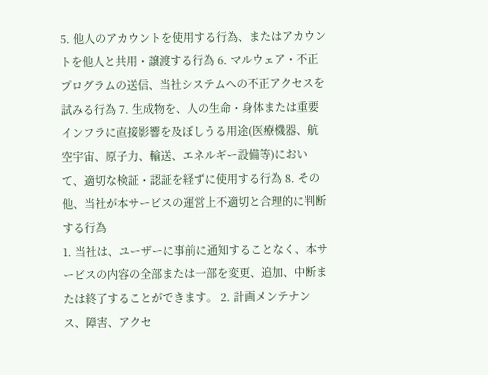5. 他人のアカウントを使用する行為、またはアカウントを他人と共用・譲渡する行為 6. マルウェア・不正プログラムの送信、当社システムへの不正アクセスを試みる行為 7. 生成物を、人の生命・身体または重要インフラに直接影響を及ぼしうる用途(医療機器、航空宇宙、原子力、輸送、エネルギー設備等)において、適切な検証・認証を経ずに使用する行為 8. その他、当社が本サービスの運営上不適切と合理的に判断する行為
1. 当社は、ユーザーに事前に通知することなく、本サービスの内容の全部または一部を変更、追加、中断または終了することができます。 2. 計画メンテナンス、障害、アクセ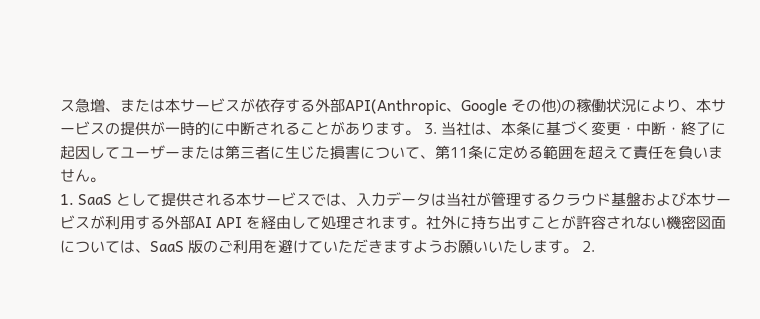ス急増、または本サービスが依存する外部API(Anthropic、Google その他)の稼働状況により、本サービスの提供が一時的に中断されることがあります。 3. 当社は、本条に基づく変更・中断・終了に起因してユーザーまたは第三者に生じた損害について、第11条に定める範囲を超えて責任を負いません。
1. SaaS として提供される本サービスでは、入力データは当社が管理するクラウド基盤および本サービスが利用する外部AI API を経由して処理されます。社外に持ち出すことが許容されない機密図面については、SaaS 版のご利用を避けていただきますようお願いいたします。 2.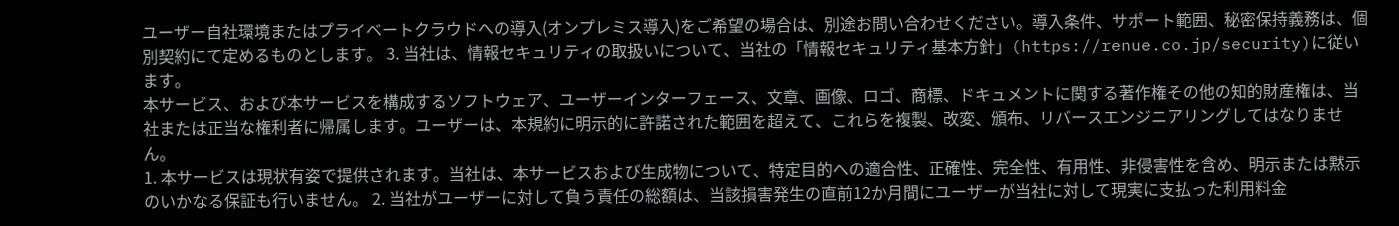ユーザー自社環境またはプライベートクラウドへの導入(オンプレミス導入)をご希望の場合は、別途お問い合わせください。導入条件、サポート範囲、秘密保持義務は、個別契約にて定めるものとします。 3. 当社は、情報セキュリティの取扱いについて、当社の「情報セキュリティ基本方針」(https://renue.co.jp/security)に従います。
本サービス、および本サービスを構成するソフトウェア、ユーザーインターフェース、文章、画像、ロゴ、商標、ドキュメントに関する著作権その他の知的財産権は、当社または正当な権利者に帰属します。ユーザーは、本規約に明示的に許諾された範囲を超えて、これらを複製、改変、頒布、リバースエンジニアリングしてはなりません。
1. 本サービスは現状有姿で提供されます。当社は、本サービスおよび生成物について、特定目的への適合性、正確性、完全性、有用性、非侵害性を含め、明示または黙示のいかなる保証も行いません。 2. 当社がユーザーに対して負う責任の総額は、当該損害発生の直前12か月間にユーザーが当社に対して現実に支払った利用料金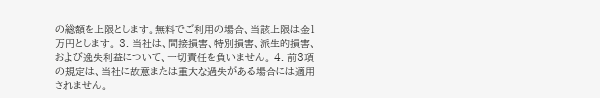の総額を上限とします。無料でご利用の場合、当該上限は金1万円とします。 3. 当社は、間接損害、特別損害、派生的損害、および逸失利益について、一切責任を負いません。 4. 前3項の規定は、当社に故意または重大な過失がある場合には適用されません。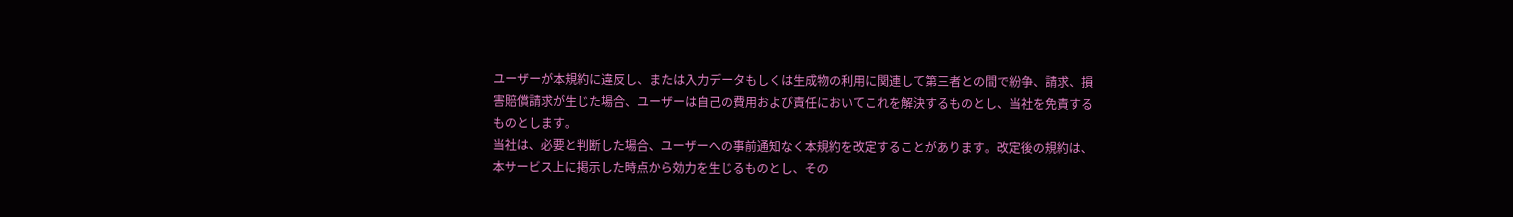ユーザーが本規約に違反し、または入力データもしくは生成物の利用に関連して第三者との間で紛争、請求、損害賠償請求が生じた場合、ユーザーは自己の費用および責任においてこれを解決するものとし、当社を免責するものとします。
当社は、必要と判断した場合、ユーザーへの事前通知なく本規約を改定することがあります。改定後の規約は、本サービス上に掲示した時点から効力を生じるものとし、その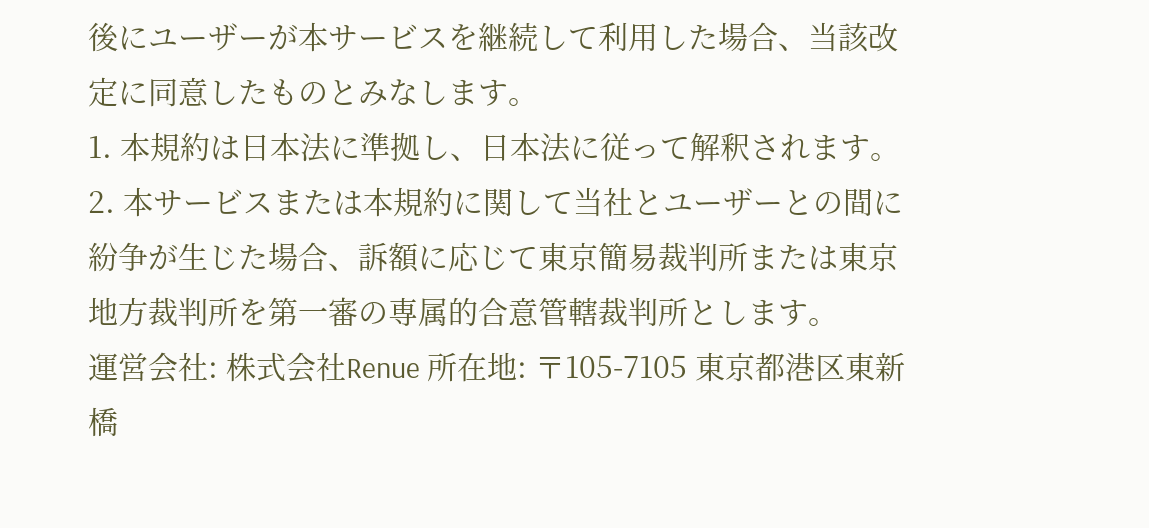後にユーザーが本サービスを継続して利用した場合、当該改定に同意したものとみなします。
1. 本規約は日本法に準拠し、日本法に従って解釈されます。 2. 本サービスまたは本規約に関して当社とユーザーとの間に紛争が生じた場合、訴額に応じて東京簡易裁判所または東京地方裁判所を第一審の専属的合意管轄裁判所とします。
運営会社: 株式会社Renue 所在地: 〒105-7105 東京都港区東新橋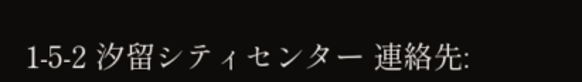1-5-2 汐留シティセンター 連絡先: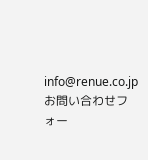info@renue.co.jp お問い合わせフォー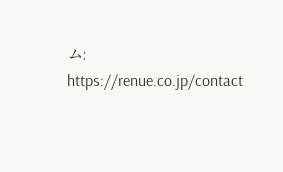ム: https://renue.co.jp/contact